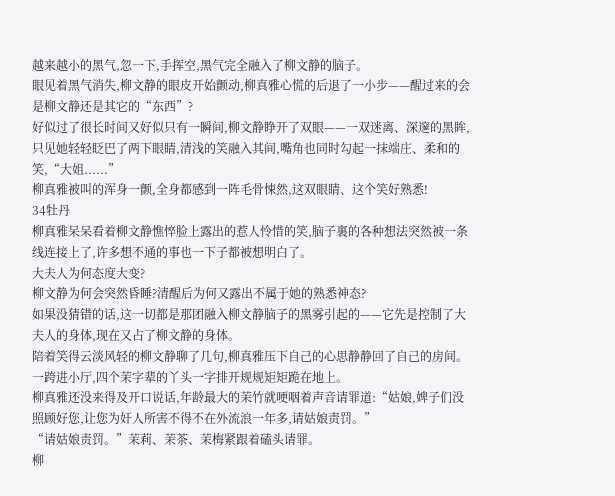越来越小的黑气,忽一下,手挥空,黑气完全融入了柳文静的脑子。
眼见着黑气消失,柳文静的眼皮开始颤动,柳真雅心慌的后退了一小步——醒过来的会是柳文静还是其它的“东西”?
好似过了很长时间又好似只有一瞬间,柳文静睁开了双眼——一双迷离、深邃的黑眸,只见她轻轻眨巴了两下眼睛,清浅的笑融入其间,嘴角也同时勾起一抹端庄、柔和的笑,“大姐......”
柳真雅被叫的浑身一颤,全身都感到一阵毛骨悚然,这双眼睛、这个笑好熟悉!
34牡丹
柳真雅呆呆看着柳文静憔悴脸上露出的惹人怜惜的笑,脑子裏的各种想法突然被一条线连接上了,许多想不通的事也一下子都被想明白了。
大夫人为何态度大变?
柳文静为何会突然昏睡?清醒后为何又露出不属于她的熟悉神态?
如果没猜错的话,这一切都是那团融入柳文静脑子的黑雾引起的——它先是控制了大夫人的身体,现在又占了柳文静的身体。
陪着笑得云淡风轻的柳文静聊了几句,柳真雅压下自己的心思静静回了自己的房间。
一跨进小厅,四个茉字辈的丫头一字排开规规矩矩跪在地上。
柳真雅还没来得及开口说话,年龄最大的茉竹就哽咽着声音请罪道:“姑娘,婢子们没照顾好您,让您为奸人所害不得不在外流浪一年多,请姑娘责罚。”
“请姑娘责罚。”茉莉、茉茶、茉梅紧跟着磕头请罪。
柳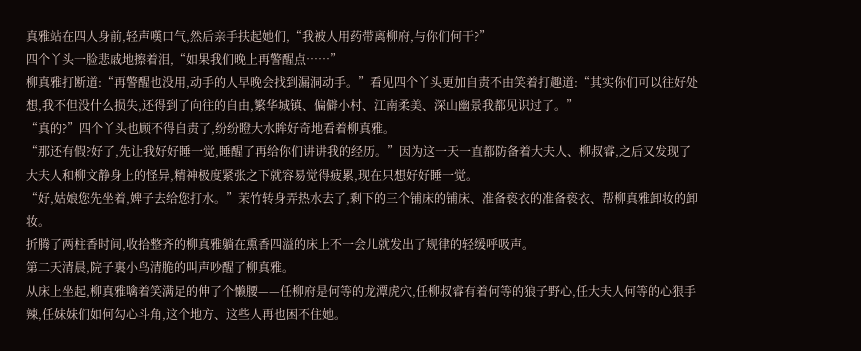真雅站在四人身前,轻声嘆口气,然后亲手扶起她们,“我被人用药带离柳府,与你们何干?”
四个丫头一脸悲戚地擦着泪,“如果我们晚上再警醒点……”
柳真雅打断道:“再警醒也没用,动手的人早晚会找到漏洞动手。”看见四个丫头更加自责不由笑着打趣道:“其实你们可以往好处想,我不但没什么损失,还得到了向往的自由,繁华城镇、偏僻小村、江南柔美、深山幽景我都见识过了。”
“真的?”四个丫头也顾不得自责了,纷纷瞪大水眸好奇地看着柳真雅。
“那还有假?好了,先让我好好睡一觉,睡醒了再给你们讲讲我的经历。”因为这一天一直都防备着大夫人、柳叔睿,之后又发现了大夫人和柳文静身上的怪异,精神极度紧张之下就容易觉得疲累,现在只想好好睡一觉。
“好,姑娘您先坐着,婢子去给您打水。”茉竹转身弄热水去了,剩下的三个铺床的铺床、准备亵衣的准备亵衣、帮柳真雅卸妆的卸妆。
折腾了两柱香时间,收拾整齐的柳真雅躺在熏香四溢的床上不一会儿就发出了规律的轻缓呼吸声。
第二天清晨,院子裏小鸟清脆的叫声吵醒了柳真雅。
从床上坐起,柳真雅噙着笑满足的伸了个懒腰——任柳府是何等的龙潭虎穴,任柳叔睿有着何等的狼子野心,任大夫人何等的心狠手辣,任妹妹们如何勾心斗角,这个地方、这些人再也困不住她。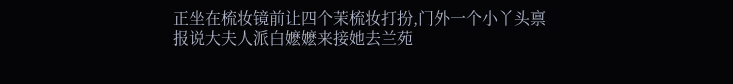正坐在梳妆镜前让四个茉梳妆打扮,门外一个小丫头禀报说大夫人派白嬷嬷来接她去兰苑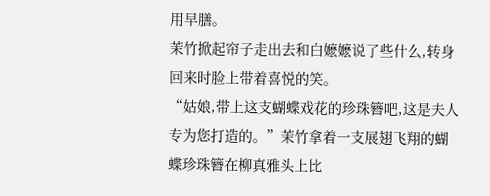用早膳。
茉竹掀起帘子走出去和白嬷嬷说了些什么,转身回来时脸上带着喜悦的笑。
“姑娘,带上这支蝴蝶戏花的珍珠簪吧,这是夫人专为您打造的。”茉竹拿着一支展翅飞翔的蝴蝶珍珠簪在柳真雅头上比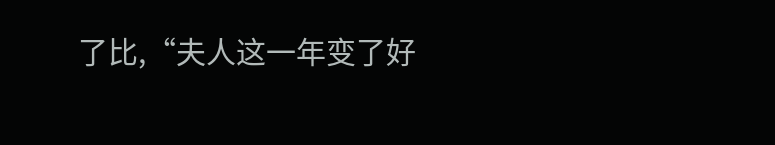了比,“夫人这一年变了好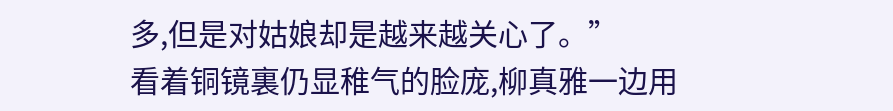多,但是对姑娘却是越来越关心了。”
看着铜镜裏仍显稚气的脸庞,柳真雅一边用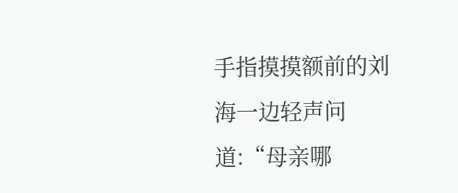手指摸摸额前的刘海一边轻声问道:“母亲哪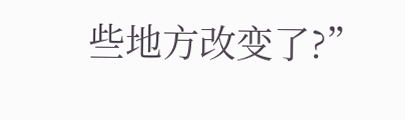些地方改变了?”